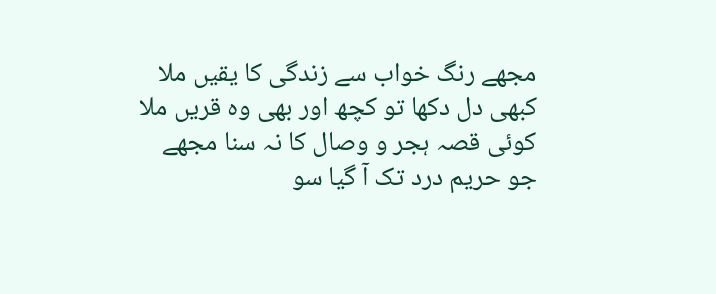مجھے رنگ خواب سے زندگی کا یقیں ملا
کبھی دل دکھا تو کچھ اور بھی وہ قریں ملا
کوئی قصہ ہجر و وصال کا نہ سنا مجھے
جو حریم درد تک آ گیا سو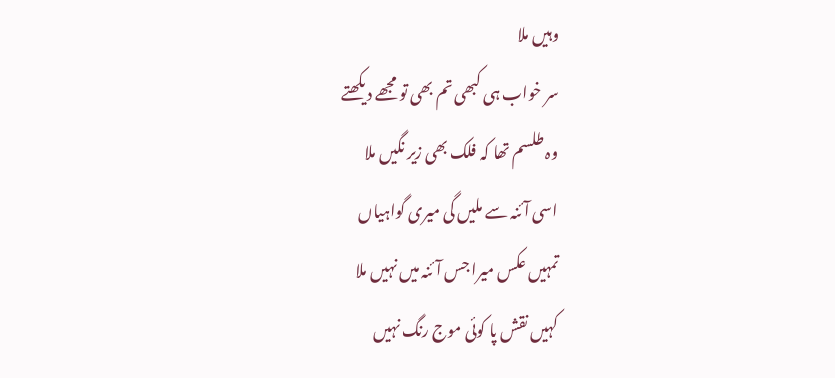وہیں ملا
سر خواب ہی کبھی تم بھی تو مجھے دیکھتے
وہ طلسم تھا کہ فلک بھی زیر نگیں ملا
اسی آئنہ سے ملیں گی میری گواہیاں
تمہیں عکس میرا جس آئنہ میں نہیں ملا
کہیں نقش پا کوئی موج رنگ نہیں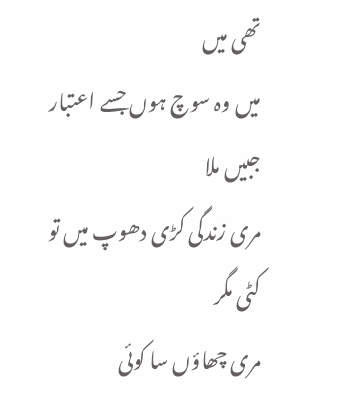تھی میں
میں وہ سوچ ہوں جسے اعتبار جبیں ملا
مری زندگی کڑی دھوپ میں تو کٹی مگر
مری چھاؤں سا کوئی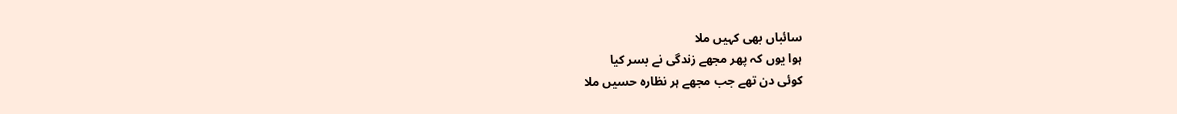سائباں بھی کہیں ملا
ہوا یوں کہ پھر مجھے زندگی نے بسر کیا
کوئی دن تھے جب مجھے ہر نظارہ حسیں ملا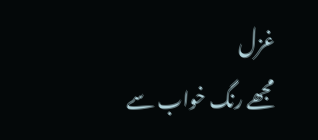غزل
مجھے رنگ خواب سے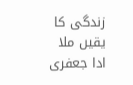زندگی کا یقیں ملا
ادا جعفری